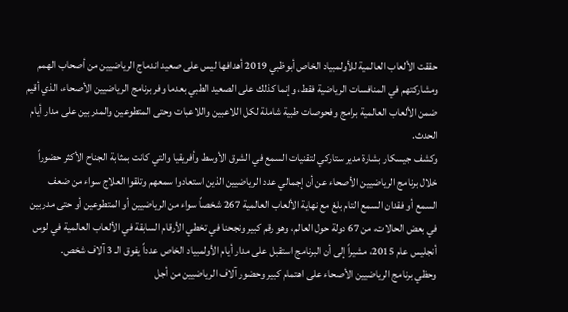حققت الألعاب العالمية للأولمبياد الخاص أبوظبي 2019 أهدافها ليس على صعيد اندماج الرياضيين من أصحاب الهمم ومشاركتهم في المنافسات الرياضية فقط، وإنما كذلك على الصعيد الطبي بعدما وفر برنامج الرياضيين الأصحاء، الذي أقيم ضمن الألعاب العالمية برامج وفحوصات طبية شاملة لكل اللاعبين واللاعبات وحتى المتطوعين والمدربين على مدار أيام الحدث.
وكشف جيسكار بشارة مدير ستاركي لتقنيات السمع في الشرق الأوسط وأفريقيا والتي كانت بمثابة الجناح الأكثر حضوراً خلال برنامج الرياضيين الأصحاء عن أن إجمالي عدد الرياضيين الذين استعادوا سمعهم وتلقوا العلاج سواء من ضعف السمع أو فقدان السمع التام بلغ مع نهاية الألعاب العالمية 267 شخصاً سواء من الرياضيين أو المتطوعين أو حتى مدربين في بعض الحالات، من 67 دولة حول العالم، وهو رقم كبير ونجحنا في تخطي الأرقام السابقة في الألعاب العالمية في لوس أنجليس عام 2015، مشيراً إلى أن البرنامج استقبل على مدار أيام الأولمبياد الخاص عدداً يفوق الـ 3 آلاف شخص.
وحظي برنامج الرياضيين الأصحاء على اهتمام كبير وحضور آلاف الرياضيين من أجل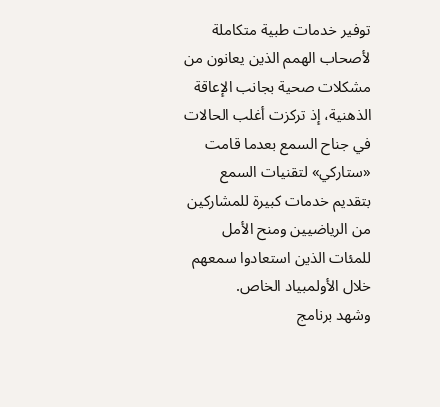توفير خدمات طبية متكاملة لأصحاب الهمم الذين يعانون من مشكلات صحية بجانب الإعاقة الذهنية، إذ تركزت أغلب الحالات في جناح السمع بعدما قامت «ستاركي» لتقنيات السمع بتقديم خدمات كبيرة للمشاركين من الرياضيين ومنح الأمل للمئات الذين استعادوا سمعهم خلال الأولمبياد الخاص.
وشهد برنامج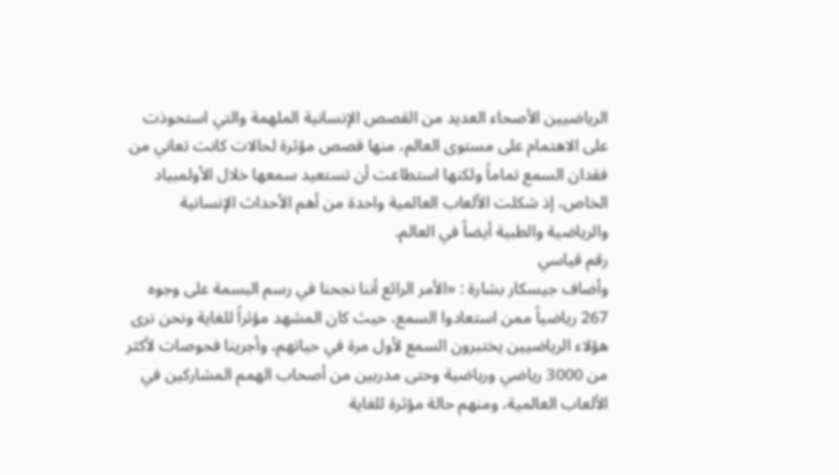الرياضيين الأصحاء العديد من القصص الإنسانية الملهمة والتي استحوذت على الاهتمام على مستوى العالم، منها قصص مؤثرة لحالات كانت تعاني من فقدان السمع تماماً ولكنها استطاعت أن تستعيد سمعها خلال الأولمبياد الخاص، إذ شكلت الألعاب العالمية واحدة من أهم الأحداث الإنسانية والرياضية والطبية أيضاً في العالم.
رقم قياسي
وأضاف جيسكار بشارة : «الأمر الرائع أننا نجحنا في رسم البسمة على وجوه 267 رياضياً ممن استعادوا السمع، حيث كان المشهد مؤثراً للغاية ونحن نرى هؤلاء الرياضيين يختبرون السمع لأول مرة في حياتهم، وأجرينا فحوصات لأكثر من 3000 رياضي ورياضية وحتى مدربين من أصحاب الهمم المشاركين في الألعاب العالمية، ومنهم حالة مؤثرة للغاية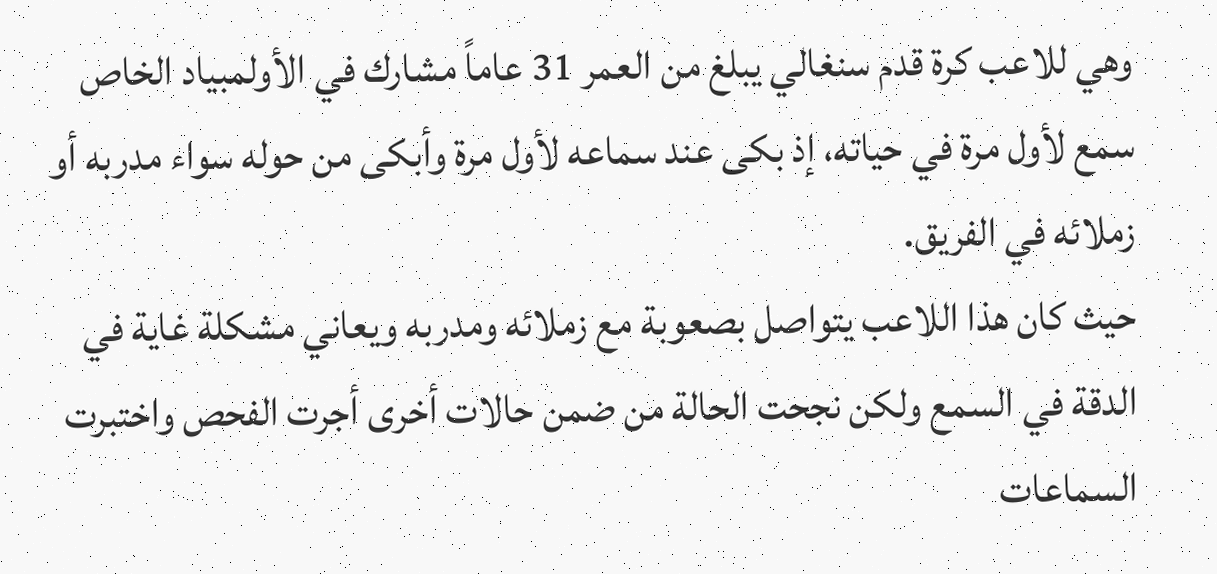وهي للاعب كرة قدم سنغالي يبلغ من العمر 31 عاماً مشارك في الأولمبياد الخاص سمع لأول مرة في حياته، إذ بكى عند سماعه لأول مرة وأبكى من حوله سواء مدربه أو زملائه في الفريق.
حيث كان هذا اللاعب يتواصل بصعوبة مع زملائه ومدربه ويعاني مشكلة غاية في الدقة في السمع ولكن نجحت الحالة من ضمن حالات أخرى أجرت الفحص واختبرت السماعات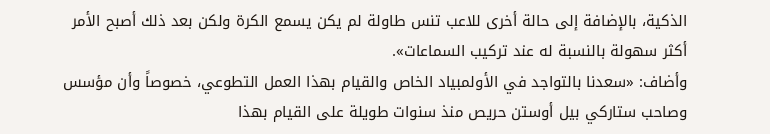الذكية، بالإضافة إلى حالة أخرى للاعب تنس طاولة لم يكن يسمع الكرة ولكن بعد ذلك أصبح الأمر أكثر سهولة بالنسبة له عند تركيب السماعات».
وأضاف: «سعدنا بالتواجد في الأولمبياد الخاص والقيام بهذا العمل التطوعي، خصوصاً وأن مؤسس وصاحب ستاركي بيل أوستن حريص منذ سنوات طويلة على القيام بهذا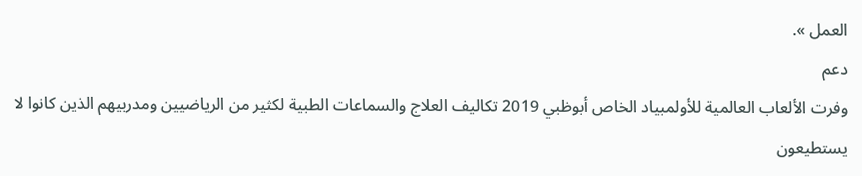العمل ».
دعم
وفرت الألعاب العالمية للأولمبياد الخاص أبوظبي 2019 تكاليف العلاج والسماعات الطبية لكثير من الرياضيين ومدربيهم الذين كانوا لا يستطيعون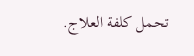تحمل كلفة العلاج.